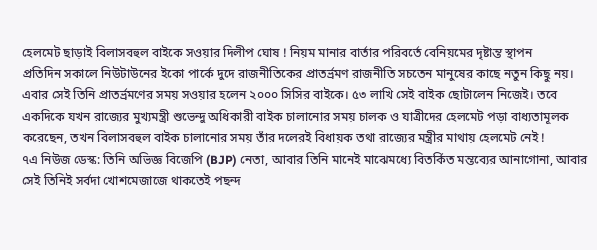হেলমেট ছাড়াই বিলাসবহুল বাইকে সওয়ার দিলীপ ঘোষ ! নিয়ম মানার বার্তার পরিবর্তে বেনিয়মের দৃষ্টান্ত স্থাপন
প্রতিদিন সকালে নিউটাউনের ইকো পার্কে দুদে রাজনীতিকের প্রাতর্ভ্রমণ রাজনীতি সচতেন মানুষের কাছে নতুন কিছু নয়। এবার সেই তিনি প্রাতর্ভ্রমণের সময় সওয়ার হলেন ২০০০ সিসির বাইকে। ৫৩ লাখি সেই বাইক ছোটালেন নিজেই। তবে একদিকে যখন রাজ্যের মুখ্যমন্ত্রী শুভেন্দু অধিকারী বাইক চালানোর সময় চালক ও যাত্রীদের হেলমেট পড়া বাধ্যতামূলক করেছেন, তখন বিলাসবহুল বাইক চালানোর সময় তাঁর দলেরই বিধায়ক তথা রাজ্যের মন্ত্রীর মাথায় হেলমেট নেই !
৭এ নিউজ ডেস্ক: তিনি অভিজ্ঞ বিজেপি (BJP) নেতা, আবার তিনি মানেই মাঝেমধ্যে বিতর্কিত মন্তব্যের আনাগোনা, আবার সেই তিনিই সর্বদা খোশমেজাজে থাকতেই পছন্দ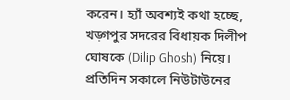করেন। হ্যাঁ অবশ্যই কথা হচ্ছে, খড়্গপুর সদরের বিধায়ক দিলীপ ঘোষকে (Dilip Ghosh) নিয়ে। প্রতিদিন সকালে নিউটাউনের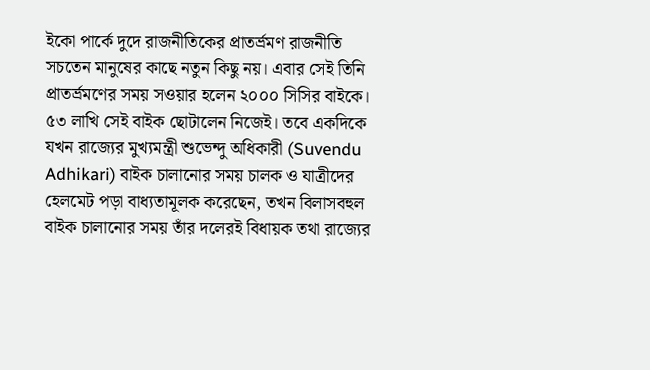ইকো পার্কে দুদে রাজনীতিকের প্রাতর্ভ্রমণ রাজনীতি সচতেন মানুষের কাছে নতুন কিছু নয়। এবার সেই তিনি প্রাতর্ভ্রমণের সময় সওয়ার হলেন ২০০০ সিসির বাইকে। ৫৩ লাখি সেই বাইক ছোটালেন নিজেই। তবে একদিকে যখন রাজ্যের মুখ্যমন্ত্রী শুভেন্দু অধিকারী (Suvendu Adhikari) বাইক চালানোর সময় চালক ও যাত্রীদের হেলমেট পড়া বাধ্যতামূলক করেছেন, তখন বিলাসবহুল বাইক চালানোর সময় তাঁর দলেরই বিধায়ক তথা রাজ্যের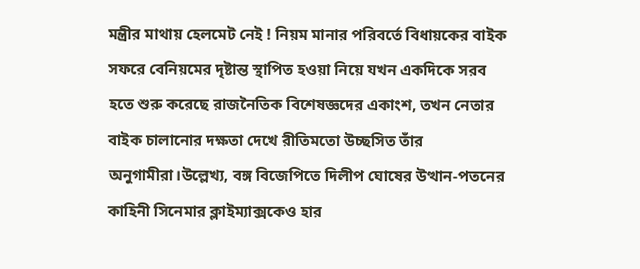মন্ত্রীর মাথায় হেলমেট নেই ! নিয়ম মানার পরিবর্তে বিধায়কের বাইক সফরে বেনিয়মের দৃষ্টান্ত স্থাপিত হওয়া নিয়ে যখন একদিকে সরব হতে শুরু করেছে রাজনৈতিক বিশেষজ্ঞদের একাংশ, তখন নেতার বাইক চালানোর দক্ষতা দেখে রীতিমতো উচ্ছসিত তাঁর অনুগামীরা।উল্লেখ্য, বঙ্গ বিজেপিতে দিলীপ ঘোষের উত্থান-পতনের কাহিনী সিনেমার ক্লাইম্যাক্সকেও হার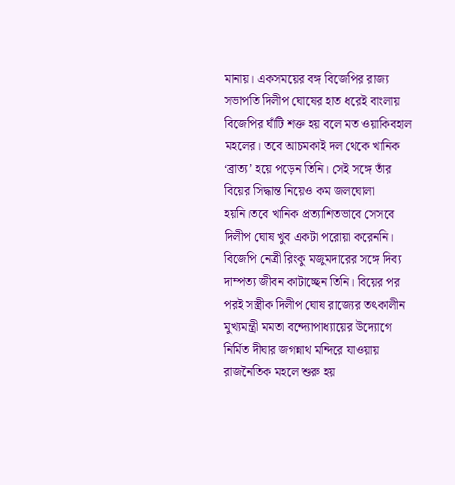মানায়। একসময়ের বঙ্গ বিজেপির রাজ্য সভাপতি দিলীপ ঘোষের হাত ধরেই বাংলায় বিজেপির ঘাঁটি শক্ত হয় বলে মত ওয়াকিবহাল মহলের। তবে আচমকাই দল থেকে খানিক ‘ব্রাত্য’ হয়ে পড়েন তিনি। সেই সঙ্গে তাঁর বিয়ের সিদ্ধান্ত নিয়েও কম জলঘোলা হয়নি।তবে খানিক প্রত্যাশিতভাবে সেসবে দিলীপ ঘোষ খুব একটা পরোয়া করেননি। বিজেপি নেত্রী রিংকু মজুমদারের সঙ্গে দিব্য দাম্পত্য জীবন কাটাচ্ছেন তিনি। বিয়ের পর পরই সস্ত্রীক দিলীপ ঘোষ রাজ্যের তৎকালীন মুখ্যমন্ত্রী মমতা বন্দ্যোপাধ্যায়ের উদ্যোগে নির্মিত দীঘার জগন্নাথ মন্দিরে যাওয়ায় রাজনৈতিক মহলে শুরু হয়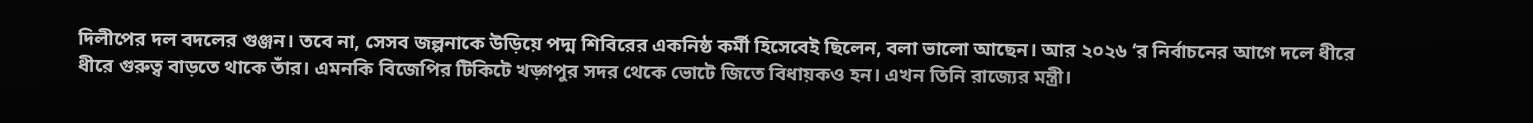দিলীপের দল বদলের গুঞ্জন। তবে না, সেসব জল্পনাকে উড়িয়ে পদ্ম শিবিরের একনিষ্ঠ কর্মী হিসেবেই ছিলেন, বলা ভালো আছেন। আর ২০২৬ ‘র নির্বাচনের আগে দলে ধীরে ধীরে গুরুত্ব বাড়তে থাকে তাঁর। এমনকি বিজেপির টিকিটে খড়্গপুর সদর থেকে ভোটে জিতে বিধায়কও হন। এখন তিনি রাজ্যের মন্ত্রী।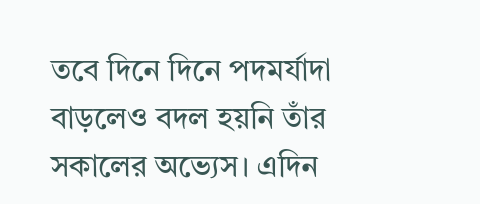তবে দিনে দিনে পদমর্যাদা বাড়লেও বদল হয়নি তাঁর সকালের অভ্যেস। এদিন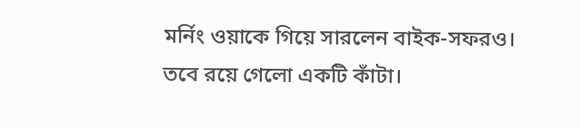মর্নিং ওয়াকে গিয়ে সারলেন বাইক-সফরও। তবে রয়ে গেলো একটি কাঁটা।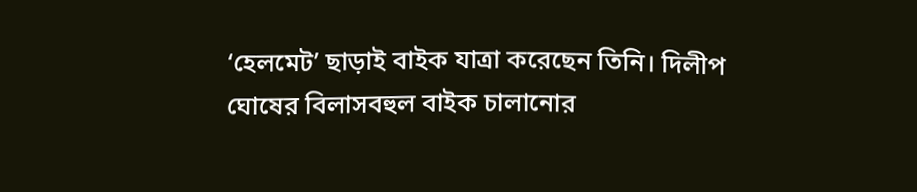‘হেলমেট’ ছাড়াই বাইক যাত্রা করেছেন তিনি। দিলীপ ঘোষের বিলাসবহুল বাইক চালানোর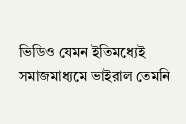ভিডিও যেমন ইতিমধ্যেই সমাজমাধ্যমে ভাইরাল তেমনি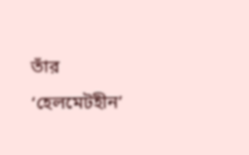তাঁর ‘হেলমেটহীন’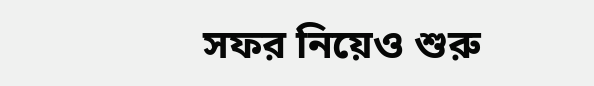সফর নিয়েও শুরু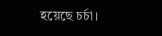হয়েছে চর্চা।